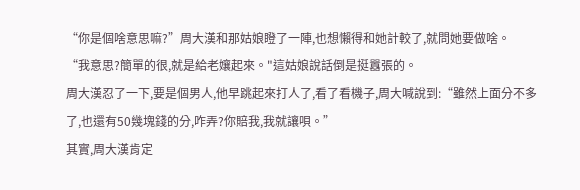“你是個啥意思嘛?”周大漢和那姑娘瞪了一陣,也想懶得和她計較了,就問她要做啥。
“我意思?簡單的很,就是給老孃起來。"這姑娘說話倒是挺囂張的。
周大漢忍了一下,要是個男人,他早跳起來打人了,看了看機子,周大喊說到:“雖然上面分不多了,也還有50幾塊錢的分,咋弄?你賠我,我就讓唄。”
其實,周大漢肯定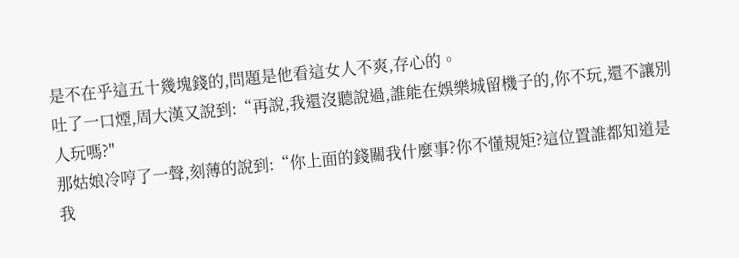是不在乎這五十幾塊錢的,問題是他看這女人不爽,存心的。
吐了一口煙,周大漢又說到:“再說,我還沒聽說過,誰能在娛樂城留機子的,你不玩,還不讓別人玩嗎?"
那姑娘冷哼了一聲,刻薄的說到:“你上面的錢關我什麼事?你不懂規矩?這位置誰都知道是我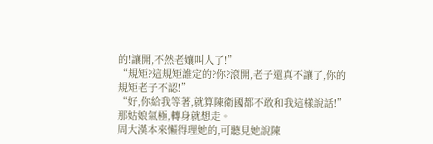的!讓開,不然老孃叫人了!”
“規矩?這規矩誰定的?你?滾開,老子還真不讓了,你的規矩老子不認!”
“好,你給我等著,就算陳衛國都不敢和我這樣說話!”那姑娘氣極,轉身就想走。
周大漢本來懶得理她的,可聽見她說陳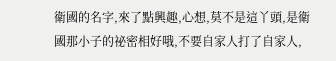衛國的名字,來了點興趣,心想,莫不是這丫頭,是衛國那小子的祕密相好哦,不要自家人打了自家人,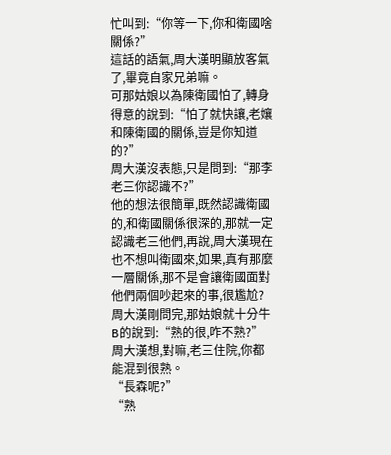忙叫到:“你等一下,你和衛國啥關係?”
這話的語氣,周大漢明顯放客氣了,畢竟自家兄弟嘛。
可那姑娘以為陳衛國怕了,轉身得意的說到:“怕了就快讓,老孃和陳衛國的關係,豈是你知道的?”
周大漢沒表態,只是問到:“那李老三你認識不?”
他的想法很簡單,既然認識衛國的,和衛國關係很深的,那就一定認識老三他們,再說,周大漢現在也不想叫衛國來,如果,真有那麼一層關係,那不是會讓衛國面對他們兩個吵起來的事,很尷尬?
周大漢剛問完,那姑娘就十分牛B的說到:“熟的很,咋不熟?”
周大漢想,對嘛,老三住院,你都能混到很熟。
“長森呢?”
“熟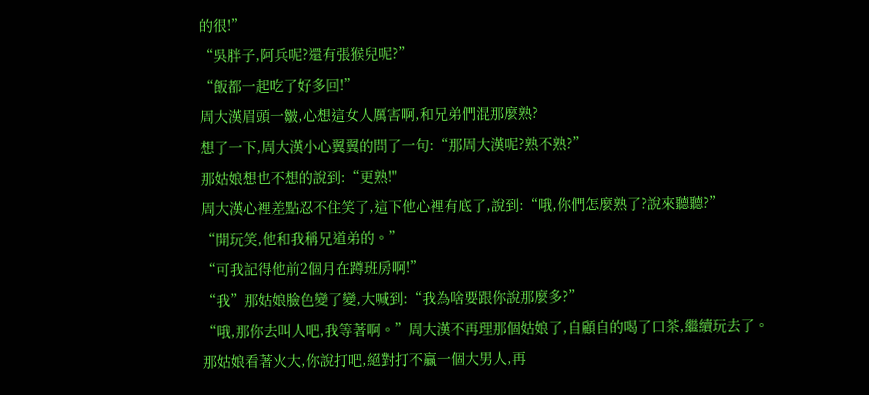的很!”
“吳胖子,阿兵呢?還有張猴兒呢?”
“飯都一起吃了好多回!”
周大漢眉頭一皺,心想這女人厲害啊,和兄弟們混那麼熟?
想了一下,周大漢小心翼翼的問了一句:“那周大漢呢?熟不熟?”
那姑娘想也不想的說到:“更熟!"
周大漢心裡差點忍不住笑了,這下他心裡有底了,說到:“哦,你們怎麼熟了?說來聽聽?”
“開玩笑,他和我稱兄道弟的。”
“可我記得他前2個月在蹲班房啊!”
“我”那姑娘臉色變了變,大喊到:“我為啥要跟你說那麼多?”
“哦,那你去叫人吧,我等著啊。”周大漢不再理那個姑娘了,自顧自的喝了口茶,繼續玩去了。
那姑娘看著火大,你說打吧,絕對打不贏一個大男人,再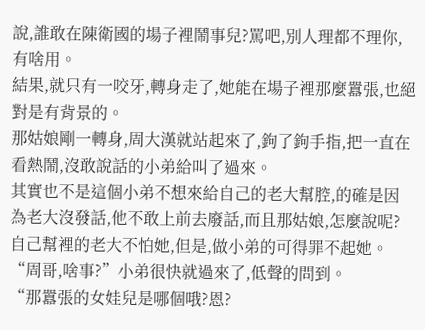說,誰敢在陳衛國的場子裡鬧事兒?罵吧,別人理都不理你,有啥用。
結果,就只有一咬牙,轉身走了,她能在場子裡那麼囂張,也絕對是有背景的。
那姑娘剛一轉身,周大漢就站起來了,鉤了鉤手指,把一直在看熱鬧,沒敢說話的小弟給叫了過來。
其實也不是這個小弟不想來給自己的老大幫腔,的確是因為老大沒發話,他不敢上前去廢話,而且那姑娘,怎麼說呢?自己幫裡的老大不怕她,但是,做小弟的可得罪不起她。
“周哥,啥事?”小弟很快就過來了,低聲的問到。
“那囂張的女娃兒是哪個哦?恩?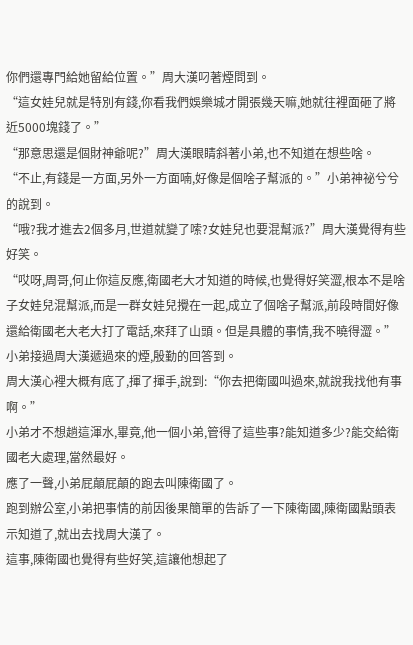你們還專門給她留給位置。”周大漢叼著煙問到。
“這女娃兒就是特別有錢,你看我們娛樂城才開張幾天嘛,她就往裡面砸了將近5000塊錢了。”
“那意思還是個財神爺呢?”周大漢眼睛斜著小弟,也不知道在想些啥。
“不止,有錢是一方面,另外一方面喃,好像是個啥子幫派的。”小弟神祕兮兮的說到。
“哦?我才進去2個多月,世道就變了嗦?女娃兒也要混幫派?”周大漢覺得有些好笑。
“哎呀,周哥,何止你這反應,衛國老大才知道的時候,也覺得好笑澀,根本不是啥子女娃兒混幫派,而是一群女娃兒攪在一起,成立了個啥子幫派,前段時間好像還給衛國老大老大打了電話,來拜了山頭。但是具體的事情,我不曉得澀。”小弟接過周大漢遞過來的煙,殷勤的回答到。
周大漢心裡大概有底了,揮了揮手,說到:“你去把衛國叫過來,就說我找他有事啊。”
小弟才不想趟這渾水,畢竟,他一個小弟,管得了這些事?能知道多少?能交給衛國老大處理,當然最好。
應了一聲,小弟屁顛屁顛的跑去叫陳衛國了。
跑到辦公室,小弟把事情的前因後果簡單的告訴了一下陳衛國,陳衛國點頭表示知道了,就出去找周大漢了。
這事,陳衛國也覺得有些好笑,這讓他想起了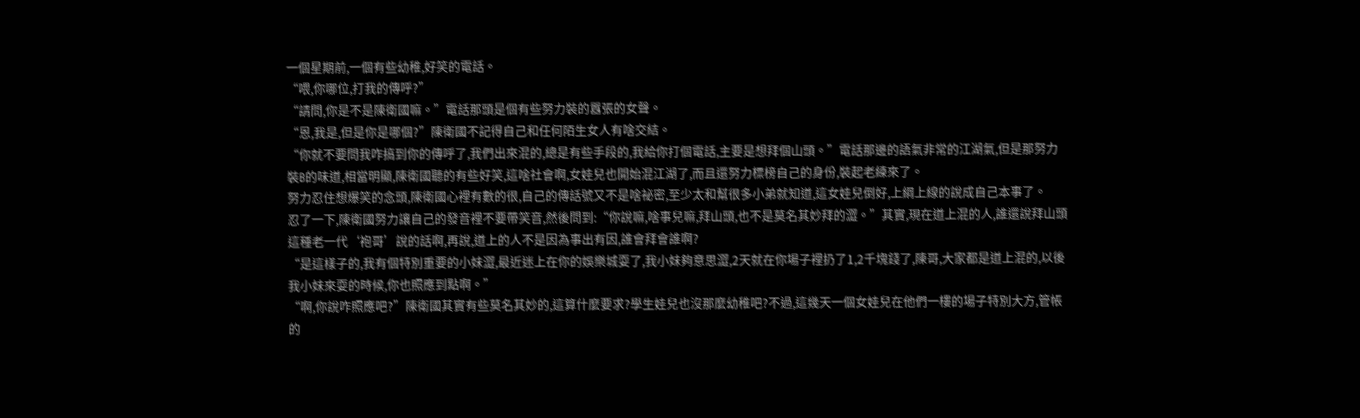一個星期前,一個有些幼稚,好笑的電話。
“喂,你哪位,打我的傳呼?”
“請問,你是不是陳衛國嘛。”電話那頭是個有些努力裝的囂張的女聲。
“恩,我是,但是你是哪個?”陳衛國不記得自己和任何陌生女人有啥交結。
“你就不要問我咋搞到你的傳呼了,我們出來混的,總是有些手段的,我給你打個電話,主要是想拜個山頭。”電話那邊的語氣非常的江湖氣,但是那努力裝B的味道,相當明顯,陳衛國聽的有些好笑,這啥社會啊,女娃兒也開始混江湖了,而且還努力標榜自己的身份,裝起老練來了。
努力忍住想爆笑的念頭,陳衛國心裡有數的很,自己的傳話號又不是啥祕密,至少太和幫很多小弟就知道,這女娃兒倒好,上綱上線的說成自己本事了。
忍了一下,陳衛國努力讓自己的發音裡不要帶笑音,然後問到:“你說嘛,啥事兒嘛,拜山頭,也不是莫名其妙拜的澀。”其實,現在道上混的人,誰還說拜山頭這種老一代‘袍哥’說的話啊,再說,道上的人不是因為事出有因,誰會拜會誰啊?
“是這樣子的,我有個特別重要的小妹澀,最近迷上在你的娛樂城耍了,我小妹夠意思澀,2天就在你場子裡扔了1,2千塊錢了,陳哥,大家都是道上混的,以後我小妹來耍的時候,你也照應到點啊。”
“啊,你說咋照應吧?”陳衛國其實有些莫名其妙的,這算什麼要求?學生娃兒也沒那麼幼稚吧?不過,這幾天一個女娃兒在他們一樓的場子特別大方,管帳的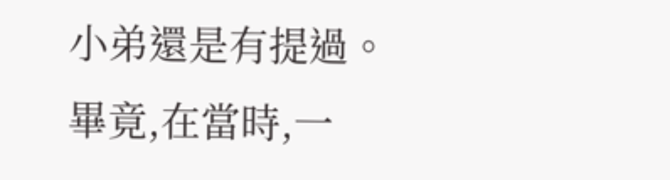小弟還是有提過。
畢竟,在當時,一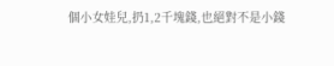個小女娃兒,扔1,2千塊錢,也絕對不是小錢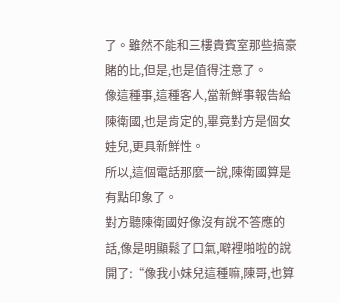了。雖然不能和三樓貴賓室那些搞豪賭的比,但是,也是值得注意了。
像這種事,這種客人,當新鮮事報告給陳衛國,也是肯定的,畢竟對方是個女娃兒,更具新鮮性。
所以,這個電話那麼一說,陳衛國算是有點印象了。
對方聽陳衛國好像沒有說不答應的話,像是明顯鬆了口氣,噼裡啪啦的說開了:“像我小妹兒這種嘛,陳哥,也算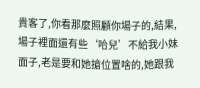貴客了,你看那麼照顧你場子的,結果,場子裡面還有些‘哈兒’不給我小妹面子,老是要和她搶位置啥的,她跟我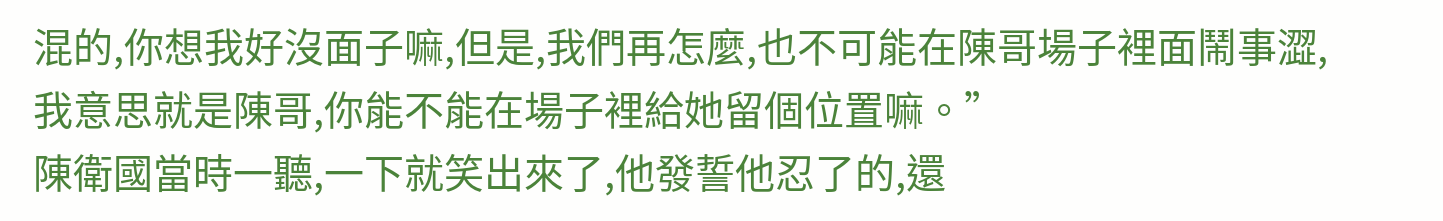混的,你想我好沒面子嘛,但是,我們再怎麼,也不可能在陳哥場子裡面鬧事澀,我意思就是陳哥,你能不能在場子裡給她留個位置嘛。”
陳衛國當時一聽,一下就笑出來了,他發誓他忍了的,還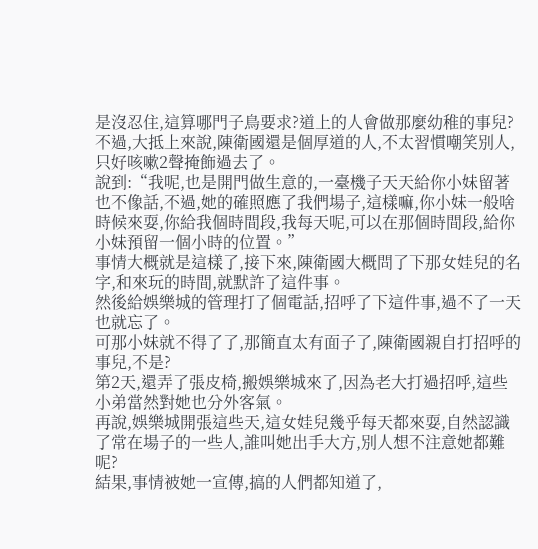是沒忍住,這算哪門子鳥要求?道上的人會做那麼幼稚的事兒?
不過,大抵上來說,陳衛國還是個厚道的人,不太習慣嘲笑別人,只好咳嗽2聲掩飾過去了。
說到:“我呢,也是開門做生意的,一臺機子天天給你小妹留著也不像話,不過,她的確照應了我們場子,這樣嘛,你小妹一般啥時候來耍,你給我個時間段,我每天呢,可以在那個時間段,給你小妹預留一個小時的位置。”
事情大概就是這樣了,接下來,陳衛國大概問了下那女娃兒的名字,和來玩的時間,就默許了這件事。
然後給娛樂城的管理打了個電話,招呼了下這件事,過不了一天也就忘了。
可那小妹就不得了了,那簡直太有面子了,陳衛國親自打招呼的事兒,不是?
第2天,還弄了張皮椅,搬娛樂城來了,因為老大打過招呼,這些小弟當然對她也分外客氣。
再說,娛樂城開張這些天,這女娃兒幾乎每天都來耍,自然認識了常在場子的一些人,誰叫她出手大方,別人想不注意她都難呢?
結果,事情被她一宣傳,搞的人們都知道了,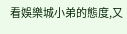看娛樂城小弟的態度,又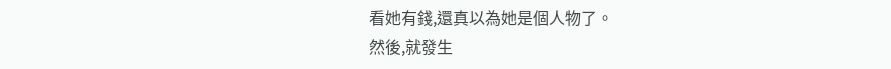看她有錢,還真以為她是個人物了。
然後,就發生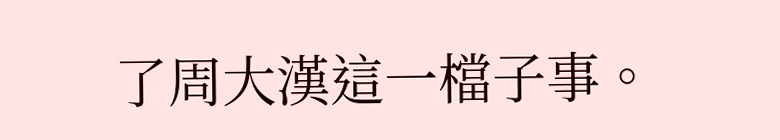了周大漢這一檔子事。